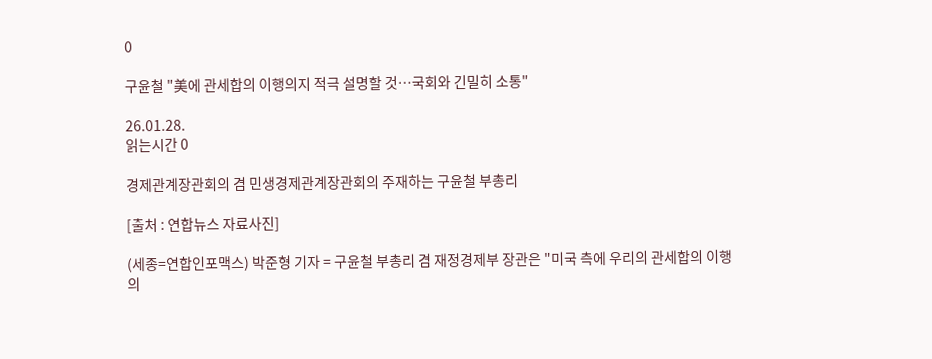0

구윤철 "美에 관세합의 이행의지 적극 설명할 것…국회와 긴밀히 소통"

26.01.28.
읽는시간 0

경제관계장관회의 겸 민생경제관계장관회의 주재하는 구윤철 부총리

[출처 : 연합뉴스 자료사진]

(세종=연합인포맥스) 박준형 기자 = 구윤철 부총리 겸 재정경제부 장관은 "미국 측에 우리의 관세합의 이행의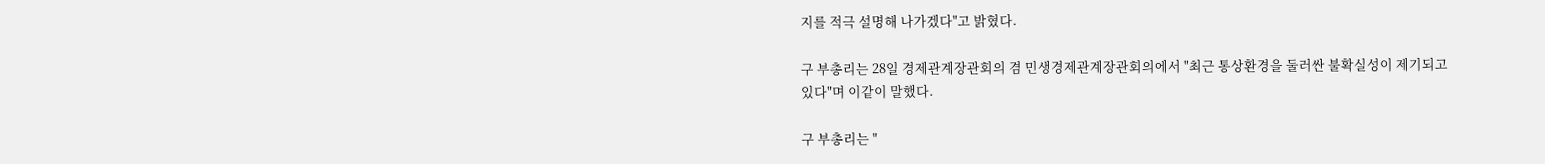지를 적극 설명해 나가겠다"고 밝혔다.

구 부총리는 28일 경제관계장관회의 겸 민생경제관계장관회의에서 "최근 통상환경을 둘러싼 불확실성이 제기되고 있다"며 이같이 말했다.

구 부총리는 "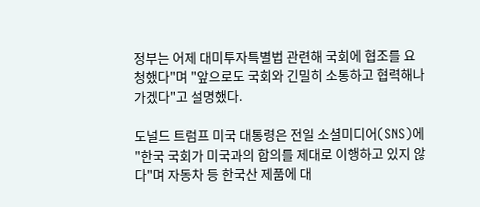정부는 어제 대미투자특별법 관련해 국회에 협조를 요청했다"며 "앞으로도 국회와 긴밀히 소통하고 협력해나가겠다"고 설명했다.

도널드 트럼프 미국 대통령은 전일 소셜미디어(SNS)에 "한국 국회가 미국과의 합의를 제대로 이행하고 있지 않다"며 자동차 등 한국산 제품에 대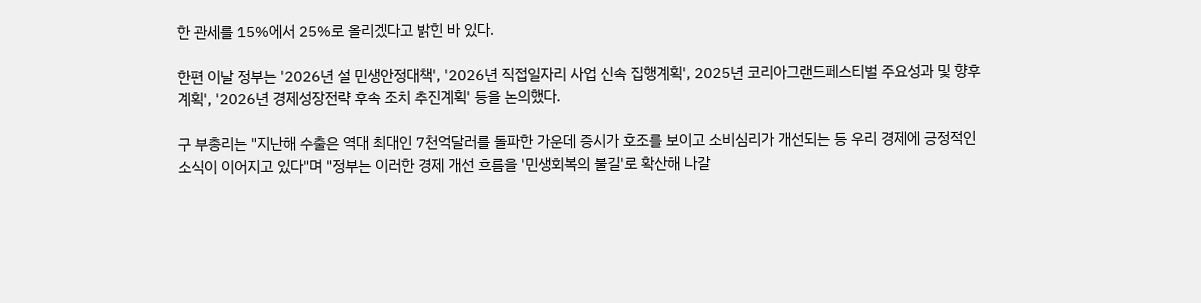한 관세를 15%에서 25%로 올리겠다고 밝힌 바 있다.

한편 이날 정부는 '2026년 설 민생안정대책', '2026년 직접일자리 사업 신속 집행계획', 2025년 코리아그랜드페스티벌 주요성과 및 향후계획', '2026년 경제성장전략 후속 조치 추진계획' 등을 논의했다.

구 부총리는 "지난해 수출은 역대 최대인 7천억달러를 돌파한 가운데 증시가 호조를 보이고 소비심리가 개선되는 등 우리 경제에 긍정적인 소식이 이어지고 있다"며 "정부는 이러한 경제 개선 흐름을 '민생회복의 불길'로 확산해 나갈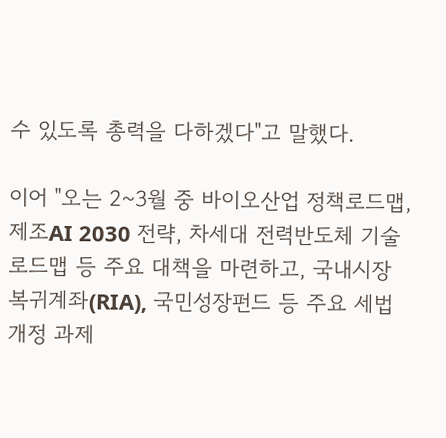수 있도록 총력을 다하겠다"고 말했다.

이어 "오는 2~3월 중 바이오산업 정책로드맵, 제조AI 2030 전략, 차세대 전력반도체 기술로드맵 등 주요 대책을 마련하고, 국내시장 복귀계좌(RIA), 국민성장펀드 등 주요 세법개정 과제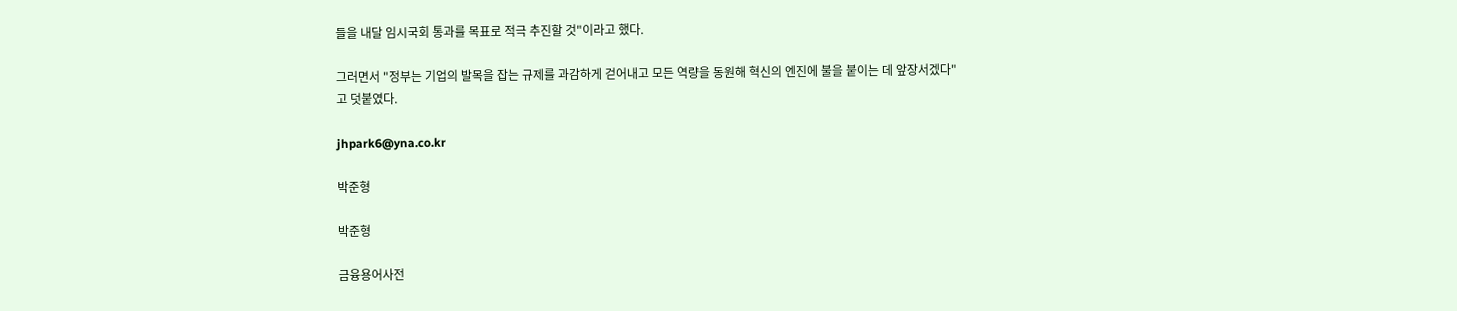들을 내달 임시국회 통과를 목표로 적극 추진할 것"이라고 했다.

그러면서 "정부는 기업의 발목을 잡는 규제를 과감하게 걷어내고 모든 역량을 동원해 혁신의 엔진에 불을 붙이는 데 앞장서겠다"고 덧붙였다.

jhpark6@yna.co.kr

박준형

박준형

금융용어사전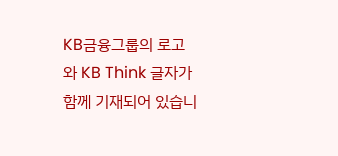KB금융그룹의 로고와 KB Think 글자가 함께 기재되어 있습니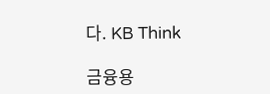다. KB Think

금융용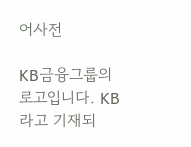어사전

KB금융그룹의 로고입니다. KB라고 기재되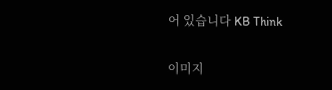어 있습니다 KB Think

이미지